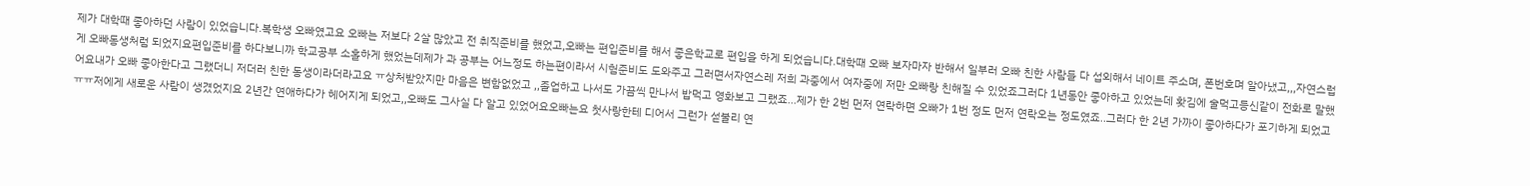제가 대학때 좋아하던 사람이 있었습니다.복학생 오빠였고요 오빠는 저보다 2살 많았고 전 취직준비를 했었고,오빠는 편입준비를 해서 좋은학교로 편입을 하게 되었습니다.대학때 오빠 보자마자 반해서 일부러 오빠 친한 사람들 다 섭외해서 네이트 주소며, 폰번호며 알아냈고,,,자연스럽게 오빠동생처럼 되었지요편입준비를 하다보니까 학교공부 소홀하게 했었는데제가 과 공부는 어느정도 하는편이라서 시험준비도 도와주고 그러면서자연스레 저희 과중에서 여자중에 저만 오빠랑 친해질 수 있었죠그러다 1년동안 좋아하고 있었는데 홧김에 술먹고등신같이 전화로 말했어요내가 오빠 좋아한다고 그랬더니 저더러 친한 동생이라더라고요 ㅠ상처받았지만 마음은 변함없었고 ,,졸업하고 나서도 가끔씩 만나서 밥먹고 영화보고 그랬죠...제가 한 2번 먼저 연락하면 오빠가 1번 정도 먼저 연락오는 정도였죠..그러다 한 2년 가까이 좋아하다가 포기하게 되었고 ㅠㅠ저에게 새로운 사람이 생겼었지요 2년간 연애하다가 헤어지게 되었고,,오빠도 그사실 다 알고 있었어요오빠는요 첫사랑한테 디어서 그런가 섣불리 연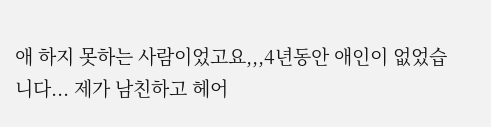애 하지 못하는 사람이었고요,,,4년동안 애인이 없었습니다... 제가 남친하고 헤어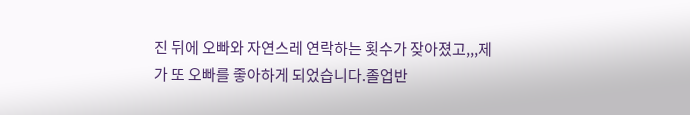진 뒤에 오빠와 자연스레 연락하는 횟수가 잦아졌고,,,제가 또 오빠를 좋아하게 되었습니다.졸업반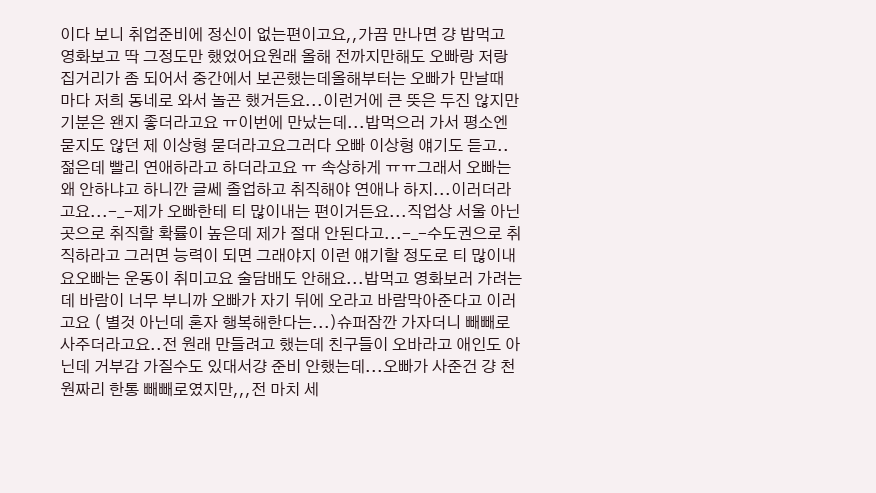이다 보니 취업준비에 정신이 없는편이고요,,가끔 만나면 걍 밥먹고 영화보고 딱 그정도만 했었어요원래 올해 전까지만해도 오빠랑 저랑 집거리가 좀 되어서 중간에서 보곤했는데올해부터는 오빠가 만날때 마다 저희 동네로 와서 놀곤 했거든요...이런거에 큰 뜻은 두진 않지만 기분은 왠지 좋더라고요 ㅠ이번에 만났는데...밥먹으러 가서 평소엔 묻지도 않던 제 이상형 묻더라고요그러다 오빠 이상형 얘기도 듣고..젊은데 빨리 연애하라고 하더라고요 ㅠ 속상하게 ㅠㅠ그래서 오빠는 왜 안하냐고 하니깐 글쎄 졸업하고 취직해야 연애나 하지...이러더라고요...-_-제가 오빠한테 티 많이내는 편이거든요...직업상 서울 아닌 곳으로 취직할 확률이 높은데 제가 절대 안된다고...-_-수도권으로 취직하라고 그러면 능력이 되면 그래야지 이런 얘기할 정도로 티 많이내요오빠는 운동이 취미고요 술담배도 안해요...밥먹고 영화보러 가려는데 바람이 너무 부니까 오빠가 자기 뒤에 오라고 바람막아준다고 이러고요 ( 별것 아닌데 혼자 행복해한다는...)슈퍼잠깐 가자더니 빼빼로 사주더라고요..전 원래 만들려고 했는데 친구들이 오바라고 애인도 아닌데 거부감 가질수도 있대서걍 준비 안했는데...오빠가 사준건 걍 천원짜리 한통 빼빼로였지만,,,전 마치 세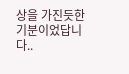상을 가진듯한 기분이었답니다..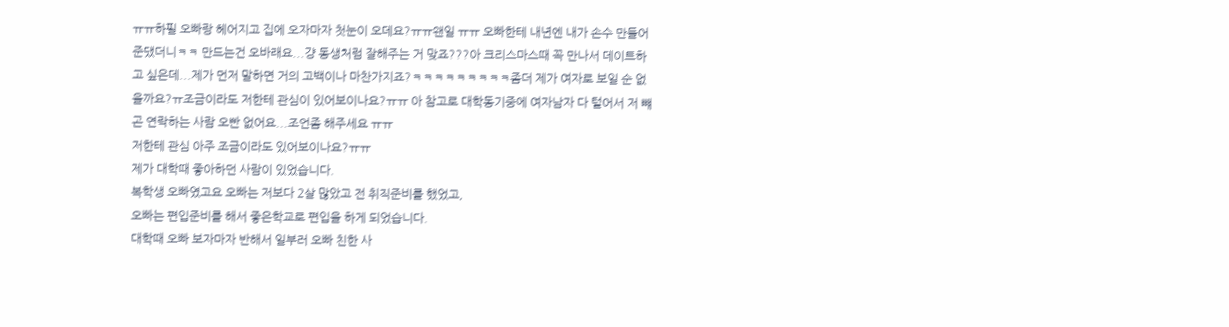ㅠㅠ하필 오빠랑 헤어지고 집에 오자마자 첫눈이 오데요?ㅠㅠ왠일 ㅠㅠ 오빠한테 내년엔 내가 손수 만들어준댔더니ㅋㅋ 만드는건 오바래요...걍 동생처럼 잘해주는 거 맞죠???아 크리스마스때 꼭 만나서 데이트하고 싶은데...제가 먼저 말하면 거의 고백이나 마찬가지죠?ㅋㅋㅋㅋㅋㅋㅋㅋㅋ좀더 제가 여자로 보일 순 없을까요?ㅠ조금이라도 저한테 관심이 있어보이나요?ㅠㅠ 아 참고로 대학동기중에 여자남자 다 털어서 저 뺴곤 연락하는 사람 오빤 없어요...조언좀 해주세요 ㅠㅠ
저한테 관심 아주 조금이라도 있어보이나요?ㅠㅠ
제가 대학때 좋아하던 사람이 있었습니다.
복학생 오빠였고요 오빠는 저보다 2살 많았고 전 취직준비를 했었고,
오빠는 편입준비를 해서 좋은학교로 편입을 하게 되었습니다.
대학때 오빠 보자마자 반해서 일부러 오빠 친한 사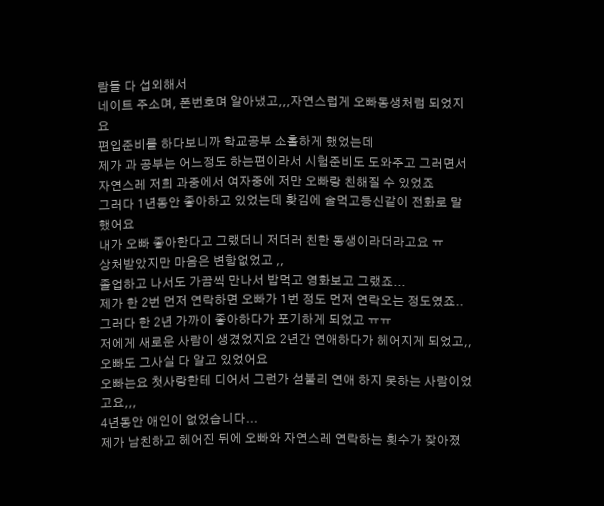람들 다 섭외해서
네이트 주소며, 폰번호며 알아냈고,,,자연스럽게 오빠동생처럼 되었지요
편입준비를 하다보니까 학교공부 소홀하게 했었는데
제가 과 공부는 어느정도 하는편이라서 시험준비도 도와주고 그러면서
자연스레 저희 과중에서 여자중에 저만 오빠랑 친해질 수 있었죠
그러다 1년동안 좋아하고 있었는데 홧김에 술먹고등신같이 전화로 말했어요
내가 오빠 좋아한다고 그랬더니 저더러 친한 동생이라더라고요 ㅠ
상처받았지만 마음은 변함없었고 ,,
졸업하고 나서도 가끔씩 만나서 밥먹고 영화보고 그랬죠...
제가 한 2번 먼저 연락하면 오빠가 1번 정도 먼저 연락오는 정도였죠..
그러다 한 2년 가까이 좋아하다가 포기하게 되었고 ㅠㅠ
저에게 새로운 사람이 생겼었지요 2년간 연애하다가 헤어지게 되었고,,
오빠도 그사실 다 알고 있었어요
오빠는요 첫사랑한테 디어서 그런가 섣불리 연애 하지 못하는 사람이었고요,,,
4년동안 애인이 없었습니다...
제가 남친하고 헤어진 뒤에 오빠와 자연스레 연락하는 횟수가 잦아졌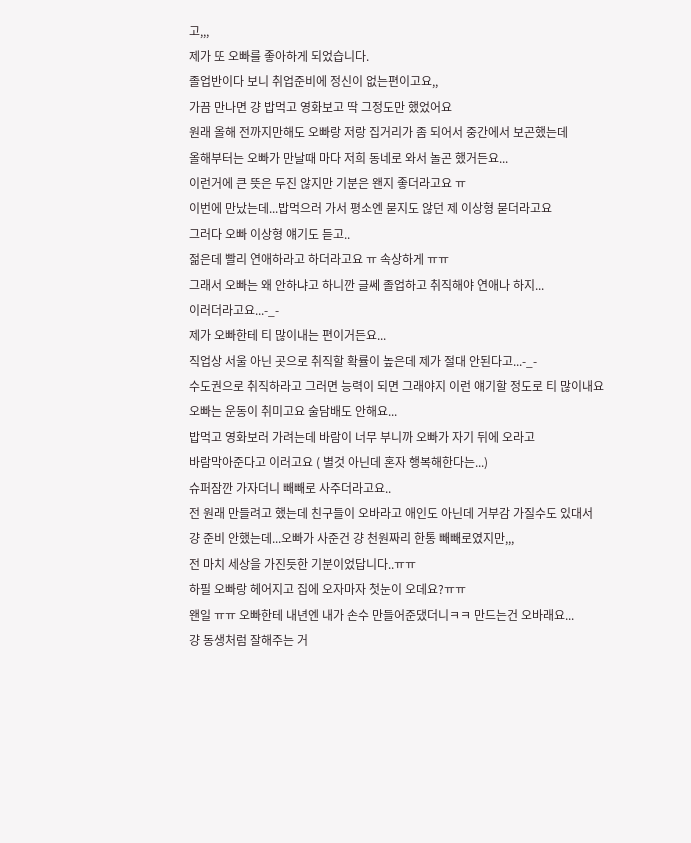고,,,
제가 또 오빠를 좋아하게 되었습니다.
졸업반이다 보니 취업준비에 정신이 없는편이고요,,
가끔 만나면 걍 밥먹고 영화보고 딱 그정도만 했었어요
원래 올해 전까지만해도 오빠랑 저랑 집거리가 좀 되어서 중간에서 보곤했는데
올해부터는 오빠가 만날때 마다 저희 동네로 와서 놀곤 했거든요...
이런거에 큰 뜻은 두진 않지만 기분은 왠지 좋더라고요 ㅠ
이번에 만났는데...밥먹으러 가서 평소엔 묻지도 않던 제 이상형 묻더라고요
그러다 오빠 이상형 얘기도 듣고..
젊은데 빨리 연애하라고 하더라고요 ㅠ 속상하게 ㅠㅠ
그래서 오빠는 왜 안하냐고 하니깐 글쎄 졸업하고 취직해야 연애나 하지...
이러더라고요...-_-
제가 오빠한테 티 많이내는 편이거든요...
직업상 서울 아닌 곳으로 취직할 확률이 높은데 제가 절대 안된다고...-_-
수도권으로 취직하라고 그러면 능력이 되면 그래야지 이런 얘기할 정도로 티 많이내요
오빠는 운동이 취미고요 술담배도 안해요...
밥먹고 영화보러 가려는데 바람이 너무 부니까 오빠가 자기 뒤에 오라고
바람막아준다고 이러고요 ( 별것 아닌데 혼자 행복해한다는...)
슈퍼잠깐 가자더니 빼빼로 사주더라고요..
전 원래 만들려고 했는데 친구들이 오바라고 애인도 아닌데 거부감 가질수도 있대서
걍 준비 안했는데...오빠가 사준건 걍 천원짜리 한통 빼빼로였지만,,,
전 마치 세상을 가진듯한 기분이었답니다..ㅠㅠ
하필 오빠랑 헤어지고 집에 오자마자 첫눈이 오데요?ㅠㅠ
왠일 ㅠㅠ 오빠한테 내년엔 내가 손수 만들어준댔더니ㅋㅋ 만드는건 오바래요...
걍 동생처럼 잘해주는 거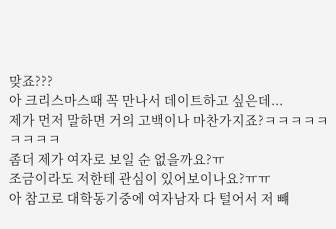맞죠???
아 크리스마스때 꼭 만나서 데이트하고 싶은데...
제가 먼저 말하면 거의 고백이나 마찬가지죠?ㅋㅋㅋㅋㅋㅋㅋㅋㅋ
좀더 제가 여자로 보일 순 없을까요?ㅠ
조금이라도 저한테 관심이 있어보이나요?ㅠㅠ
아 참고로 대학동기중에 여자남자 다 털어서 저 뺴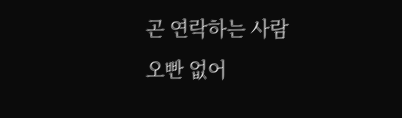곤 연락하는 사람 오빤 없어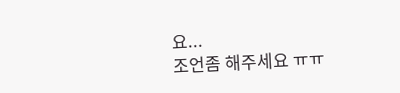요...
조언좀 해주세요 ㅠㅠ